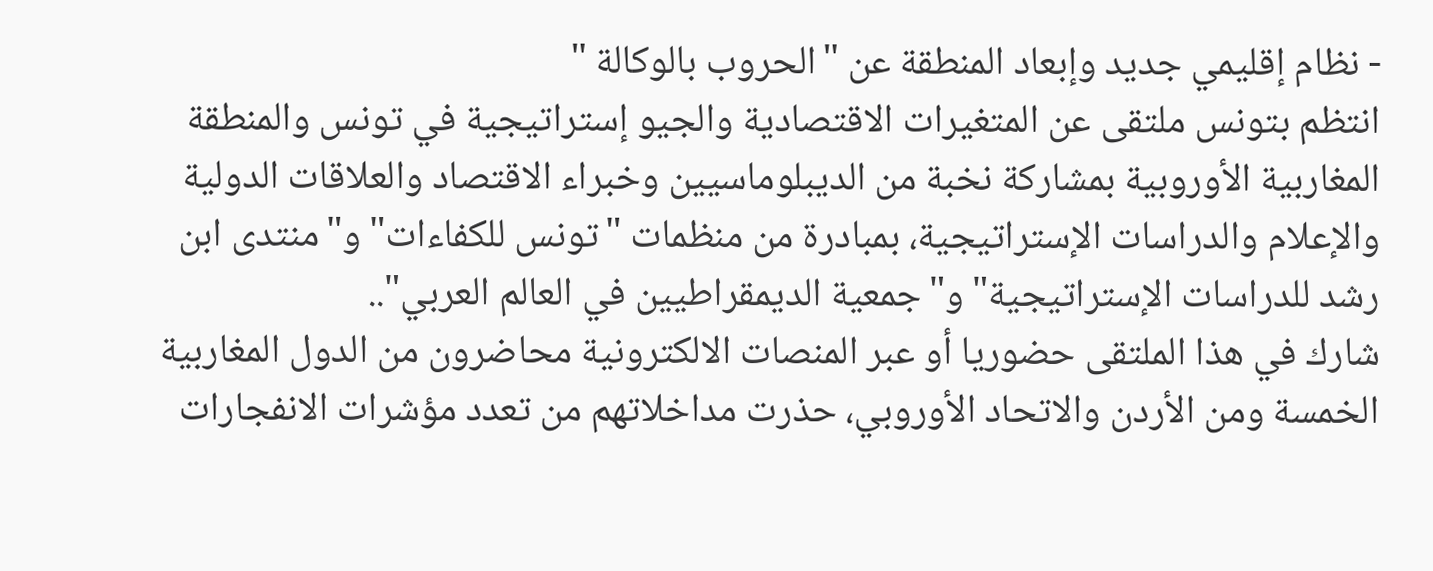- نظام إقليمي جديد وإبعاد المنطقة عن "الحروب بالوكالة "
انتظم بتونس ملتقى عن المتغيرات الاقتصادية والجيو إستراتيجية في تونس والمنطقة المغاربية الأوروبية بمشاركة نخبة من الديبلوماسيين وخبراء الاقتصاد والعلاقات الدولية والإعلام والدراسات الإستراتيجية، بمبادرة من منظمات "تونس للكفاءات" و"منتدى ابن رشد للدراسات الإستراتيجية" و"جمعية الديمقراطيين في العالم العربي"..
شارك في هذا الملتقى حضوريا أو عبر المنصات الالكترونية محاضرون من الدول المغاربية الخمسة ومن الأردن والاتحاد الأوروبي، حذرت مداخلاتهم من تعدد مؤشرات الانفجارات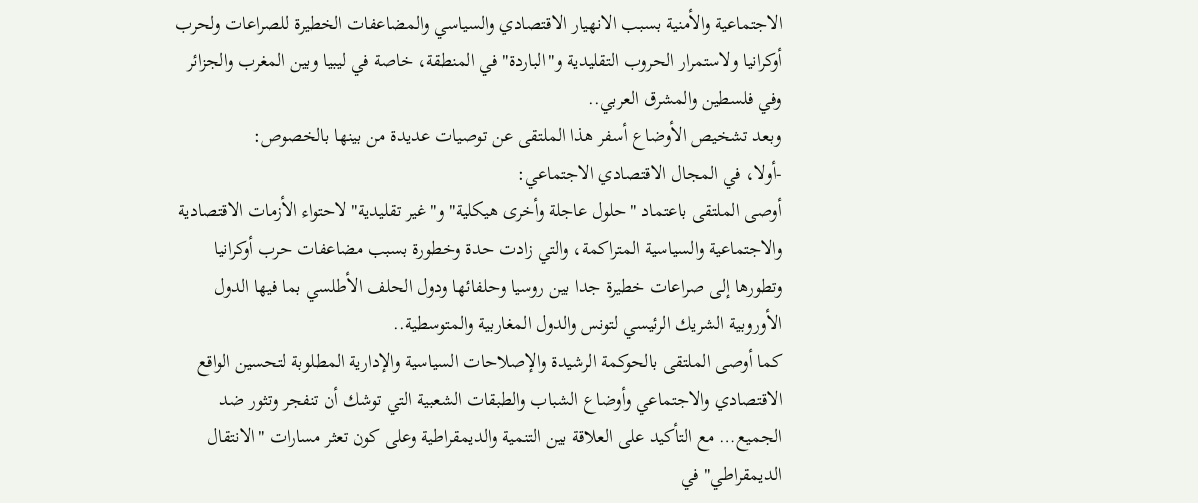الاجتماعية والأمنية بسبب الانهيار الاقتصادي والسياسي والمضاعفات الخطيرة للصراعات ولحرب أوكرانيا ولاستمرار الحروب التقليدية و"الباردة" في المنطقة، خاصة في ليبيا وبين المغرب والجزائر وفي فلسطين والمشرق العربي..
وبعد تشخيص الأوضاع أسفر هذا الملتقى عن توصيات عديدة من بينها بالخصوص:
-أولا، في المجال الاقتصادي الاجتماعي:
أوصى الملتقى باعتماد "حلول عاجلة وأخرى هيكلية" و"غير تقليدية" لاحتواء الأزمات الاقتصادية والاجتماعية والسياسية المتراكمة، والتي زادت حدة وخطورة بسبب مضاعفات حرب أوكرانيا وتطورها إلى صراعات خطيرة جدا بين روسيا وحلفائها ودول الحلف الأطلسي بما فيها الدول الأوروبية الشريك الرئيسي لتونس والدول المغاربية والمتوسطية..
كما أوصى الملتقى بالحوكمة الرشيدة والإصلاحات السياسية والإدارية المطلوبة لتحسين الواقع الاقتصادي والاجتماعي وأوضاع الشباب والطبقات الشعبية التي توشك أن تنفجر وتثور ضد الجميع… مع التأكيد على العلاقة بين التنمية والديمقراطية وعلى كون تعثر مسارات "الانتقال الديمقراطي" في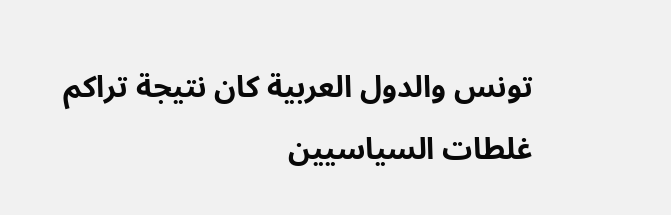تونس والدول العربية كان نتيجة تراكم غلطات السياسيين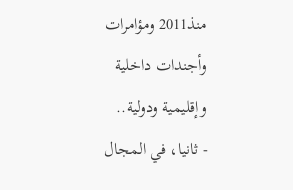منذ2011 ومؤامرات وأجندات داخلية وإقليمية ودولية..
- ثانيا، في المجال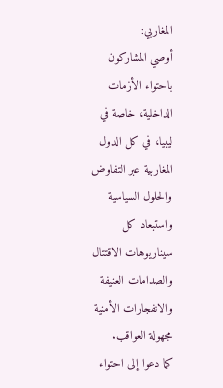المغاربي:
أوصي المشاركون باحتواء الأزمات الداخلية، خاصة في ليبيا، في كل الدول المغاربية عبر التفاوض والحلول السياسية واستبعاد كل سيناريوهات الاقتتال والصدامات العنيفة والانفجارات الأمنية مجهولة العواقب.
كما دعوا إلى احتواء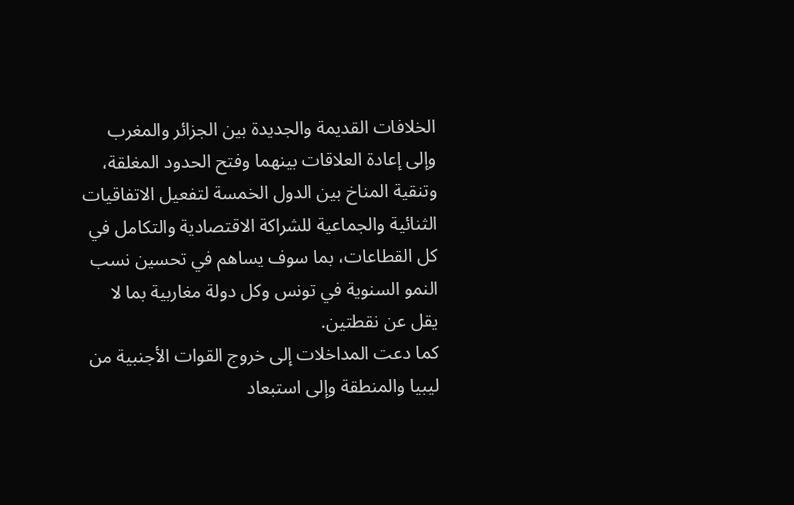الخلافات القديمة والجديدة بين الجزائر والمغرب وإلى إعادة العلاقات بينهما وفتح الحدود المغلقة، وتنقية المناخ بين الدول الخمسة لتفعيل الاتفاقيات الثنائية والجماعية للشراكة الاقتصادية والتكامل في كل القطاعات، بما سوف يساهم في تحسين نسب النمو السنوية في تونس وكل دولة مغاربية بما لا يقل عن نقطتين.
كما دعت المداخلات إلى خروج القوات الأجنبية من ليبيا والمنطقة وإلى استبعاد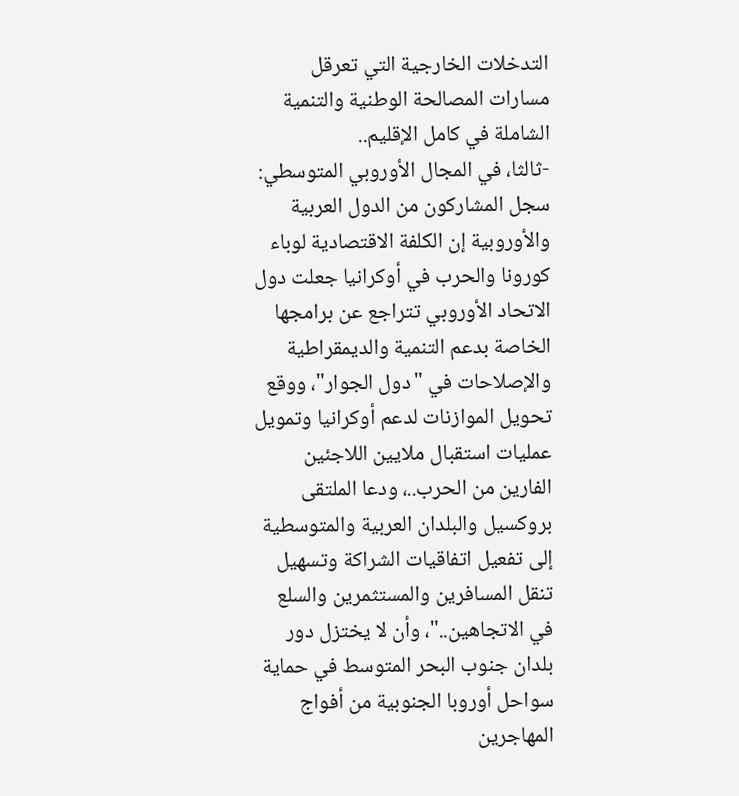التدخلات الخارجية التي تعرقل مسارات المصالحة الوطنية والتنمية الشاملة في كامل الإقليم..
-ثالثا، في المجال الأوروبي المتوسطي:
سجل المشاركون من الدول العربية والأوروبية إن الكلفة الاقتصادية لوباء كورونا والحرب في أوكرانيا جعلت دول الاتحاد الأوروبي تتراجع عن برامجها الخاصة بدعم التنمية والديمقراطية والإصلاحات في "دول الجوار"، ووقع تحويل الموازنات لدعم أوكرانيا وتمويل عمليات استقبال ملايين اللاجئين الفارين من الحرب..، ودعا الملتقى بروكسيل والبلدان العربية والمتوسطية إلى تفعيل اتفاقيات الشراكة وتسهيل تنقل المسافرين والمستثمرين والسلع في الاتجاهين.."، وأن لا يختزل دور بلدان جنوب البحر المتوسط في حماية سواحل أوروبا الجنوبية من أفواج المهاجرين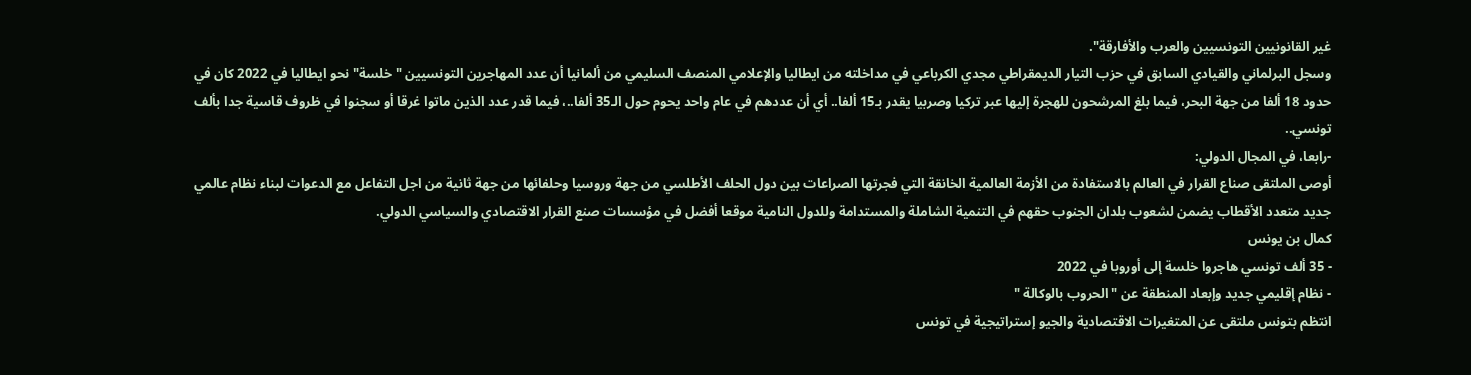غير القانونيين التونسيين والعرب والأفارقة".
وسجل البرلماني والقيادي السابق في حزب التيار الديمقراطي مجدي الكرباعي في مداخلته من ايطاليا والإعلامي المنصف السليمي من ألمانيا أن عدد المهاجرين التونسيين "خلسة" نحو ايطاليا في 2022 كان في حدود 18 ألفا من جهة البحر، فيما بلغ المرشحون للهجرة إليها عبر تركيا وصربيا يقدر بـ15 ألفا.. أي أن عددهم في عام واحد يحوم حول الـ35 ألفا..، فيما قدر عدد الذين ماتوا غرقا أو سجنوا في ظروف قاسية جدا بألف تونسي..
-رابعا، في المجال الدولي:
أوصى الملتقى صناع القرار في العالم بالاستفادة من الأزمة العالمية الخانقة التي فجرتها الصراعات بين دول الحلف الأطلسي من جهة وروسيا وحلفائها من جهة ثانية من اجل التفاعل مع الدعوات لبناء نظام عالمي جديد متعدد الأقطاب يضمن لشعوب بلدان الجنوب حقهم في التنمية الشاملة والمستدامة وللدول النامية موقعا أفضل في مؤسسات صنع القرار الاقتصادي والسياسي الدولي.
كمال بن يونس
- 35 ألف تونسي هاجروا خلسة إلى أوروبا في 2022
- نظام إقليمي جديد وإبعاد المنطقة عن "الحروب بالوكالة "
انتظم بتونس ملتقى عن المتغيرات الاقتصادية والجيو إستراتيجية في تونس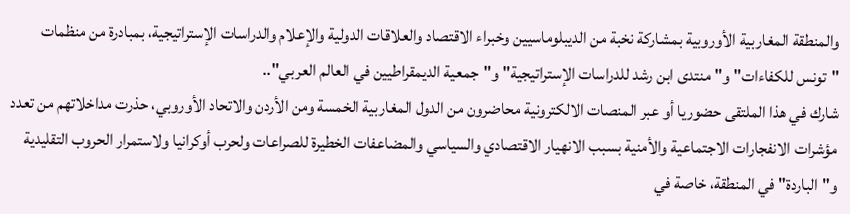والمنطقة المغاربية الأوروبية بمشاركة نخبة من الديبلوماسيين وخبراء الاقتصاد والعلاقات الدولية والإعلام والدراسات الإستراتيجية، بمبادرة من منظمات "تونس للكفاءات" و"منتدى ابن رشد للدراسات الإستراتيجية" و"جمعية الديمقراطيين في العالم العربي"..
شارك في هذا الملتقى حضوريا أو عبر المنصات الالكترونية محاضرون من الدول المغاربية الخمسة ومن الأردن والاتحاد الأوروبي، حذرت مداخلاتهم من تعدد مؤشرات الانفجارات الاجتماعية والأمنية بسبب الانهيار الاقتصادي والسياسي والمضاعفات الخطيرة للصراعات ولحرب أوكرانيا ولاستمرار الحروب التقليدية و"الباردة" في المنطقة، خاصة في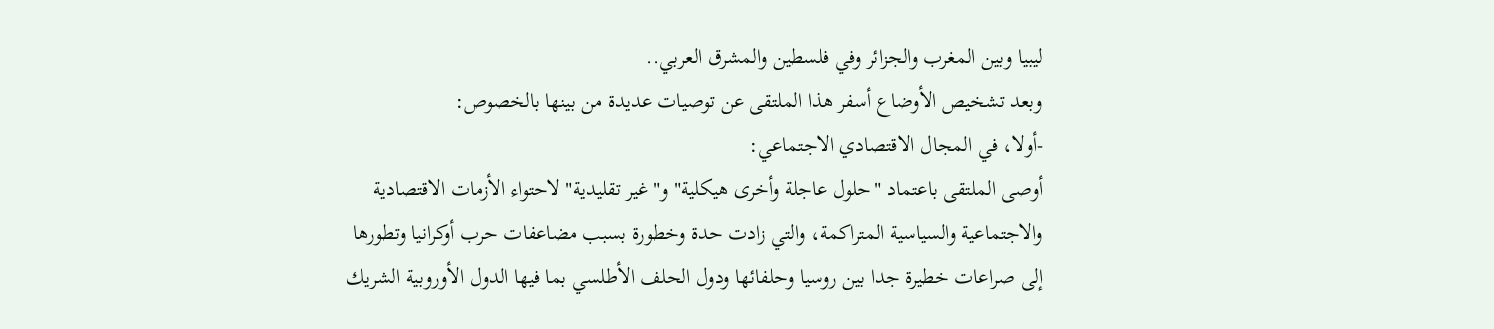ليبيا وبين المغرب والجزائر وفي فلسطين والمشرق العربي..
وبعد تشخيص الأوضاع أسفر هذا الملتقى عن توصيات عديدة من بينها بالخصوص:
-أولا، في المجال الاقتصادي الاجتماعي:
أوصى الملتقى باعتماد "حلول عاجلة وأخرى هيكلية" و"غير تقليدية" لاحتواء الأزمات الاقتصادية والاجتماعية والسياسية المتراكمة، والتي زادت حدة وخطورة بسبب مضاعفات حرب أوكرانيا وتطورها إلى صراعات خطيرة جدا بين روسيا وحلفائها ودول الحلف الأطلسي بما فيها الدول الأوروبية الشريك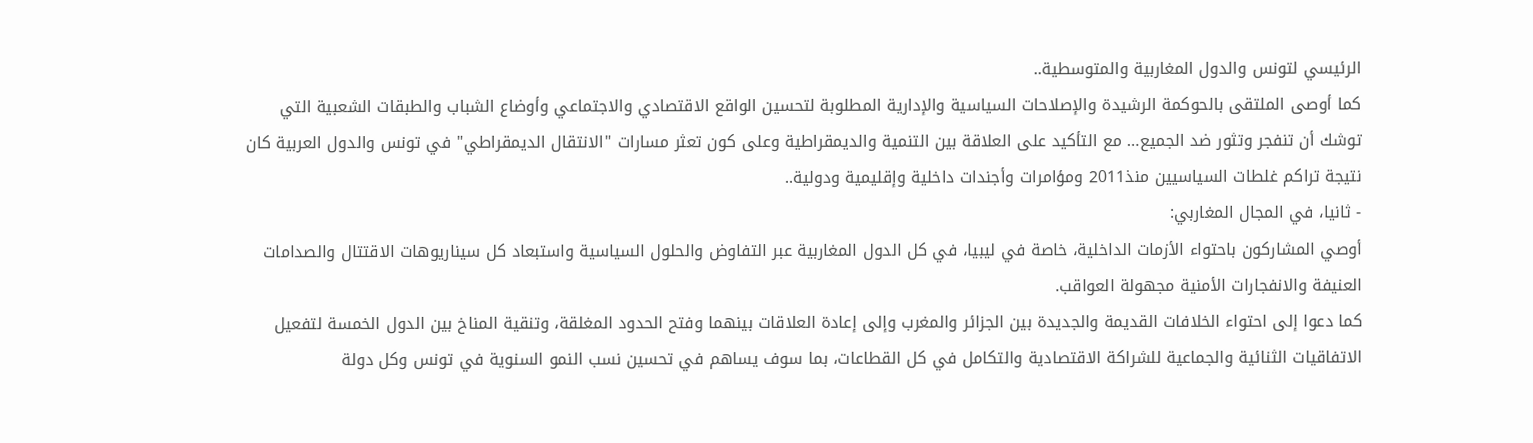الرئيسي لتونس والدول المغاربية والمتوسطية..
كما أوصى الملتقى بالحوكمة الرشيدة والإصلاحات السياسية والإدارية المطلوبة لتحسين الواقع الاقتصادي والاجتماعي وأوضاع الشباب والطبقات الشعبية التي توشك أن تنفجر وتثور ضد الجميع… مع التأكيد على العلاقة بين التنمية والديمقراطية وعلى كون تعثر مسارات "الانتقال الديمقراطي" في تونس والدول العربية كان نتيجة تراكم غلطات السياسيين منذ2011 ومؤامرات وأجندات داخلية وإقليمية ودولية..
- ثانيا، في المجال المغاربي:
أوصي المشاركون باحتواء الأزمات الداخلية، خاصة في ليبيا، في كل الدول المغاربية عبر التفاوض والحلول السياسية واستبعاد كل سيناريوهات الاقتتال والصدامات العنيفة والانفجارات الأمنية مجهولة العواقب.
كما دعوا إلى احتواء الخلافات القديمة والجديدة بين الجزائر والمغرب وإلى إعادة العلاقات بينهما وفتح الحدود المغلقة، وتنقية المناخ بين الدول الخمسة لتفعيل الاتفاقيات الثنائية والجماعية للشراكة الاقتصادية والتكامل في كل القطاعات، بما سوف يساهم في تحسين نسب النمو السنوية في تونس وكل دولة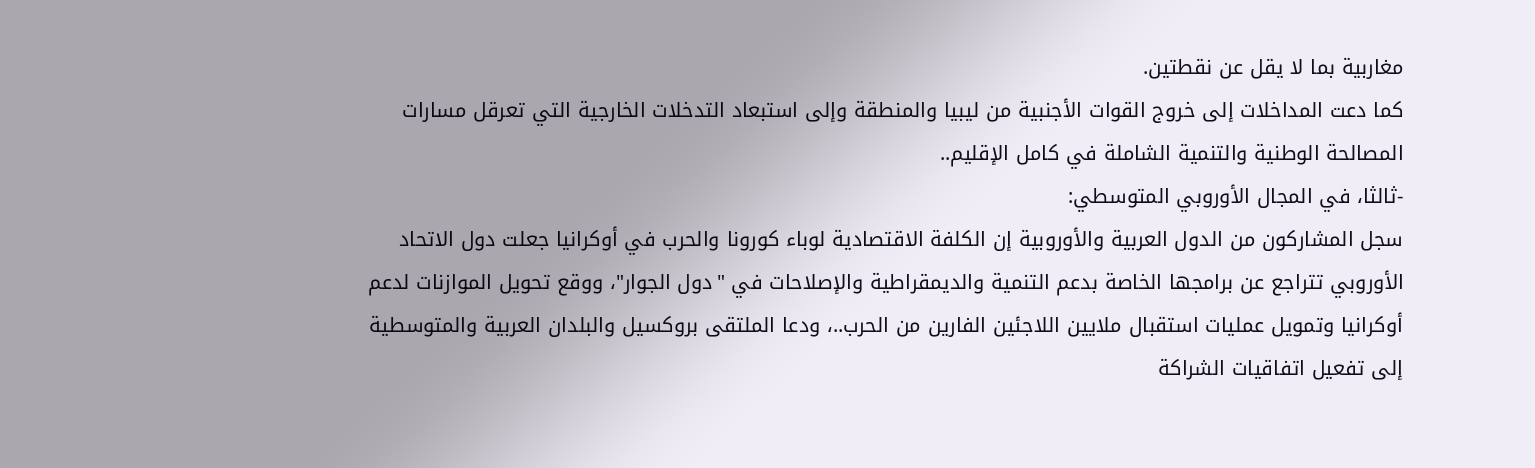مغاربية بما لا يقل عن نقطتين.
كما دعت المداخلات إلى خروج القوات الأجنبية من ليبيا والمنطقة وإلى استبعاد التدخلات الخارجية التي تعرقل مسارات المصالحة الوطنية والتنمية الشاملة في كامل الإقليم..
-ثالثا، في المجال الأوروبي المتوسطي:
سجل المشاركون من الدول العربية والأوروبية إن الكلفة الاقتصادية لوباء كورونا والحرب في أوكرانيا جعلت دول الاتحاد الأوروبي تتراجع عن برامجها الخاصة بدعم التنمية والديمقراطية والإصلاحات في "دول الجوار"، ووقع تحويل الموازنات لدعم أوكرانيا وتمويل عمليات استقبال ملايين اللاجئين الفارين من الحرب..، ودعا الملتقى بروكسيل والبلدان العربية والمتوسطية إلى تفعيل اتفاقيات الشراكة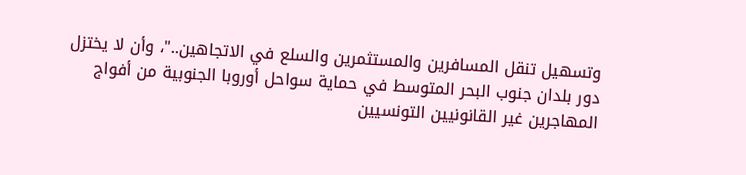وتسهيل تنقل المسافرين والمستثمرين والسلع في الاتجاهين.."، وأن لا يختزل دور بلدان جنوب البحر المتوسط في حماية سواحل أوروبا الجنوبية من أفواج المهاجرين غير القانونيين التونسيين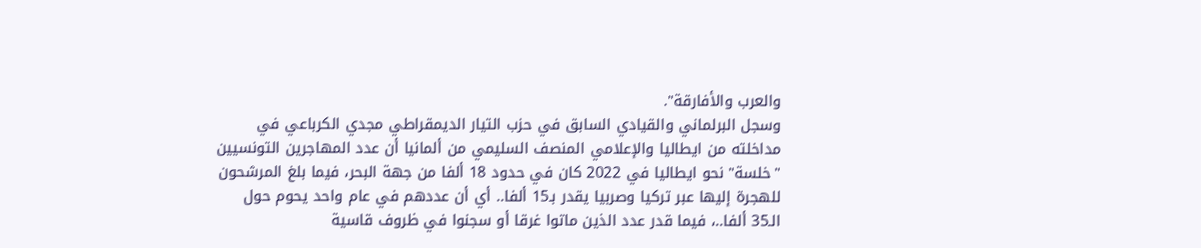والعرب والأفارقة".
وسجل البرلماني والقيادي السابق في حزب التيار الديمقراطي مجدي الكرباعي في مداخلته من ايطاليا والإعلامي المنصف السليمي من ألمانيا أن عدد المهاجرين التونسيين "خلسة" نحو ايطاليا في 2022 كان في حدود 18 ألفا من جهة البحر، فيما بلغ المرشحون للهجرة إليها عبر تركيا وصربيا يقدر بـ15 ألفا.. أي أن عددهم في عام واحد يحوم حول الـ35 ألفا..، فيما قدر عدد الذين ماتوا غرقا أو سجنوا في ظروف قاسية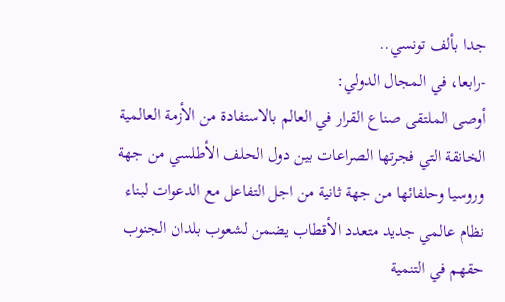جدا بألف تونسي..
-رابعا، في المجال الدولي:
أوصى الملتقى صناع القرار في العالم بالاستفادة من الأزمة العالمية الخانقة التي فجرتها الصراعات بين دول الحلف الأطلسي من جهة وروسيا وحلفائها من جهة ثانية من اجل التفاعل مع الدعوات لبناء نظام عالمي جديد متعدد الأقطاب يضمن لشعوب بلدان الجنوب حقهم في التنمية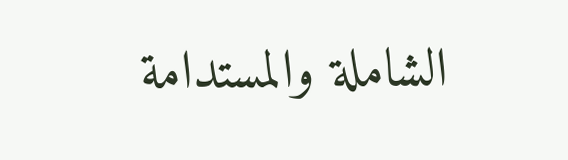الشاملة والمستدامة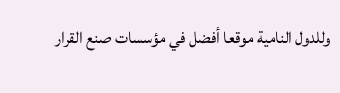وللدول النامية موقعا أفضل في مؤسسات صنع القرار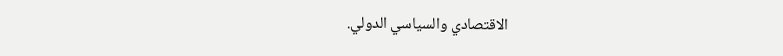الاقتصادي والسياسي الدولي.